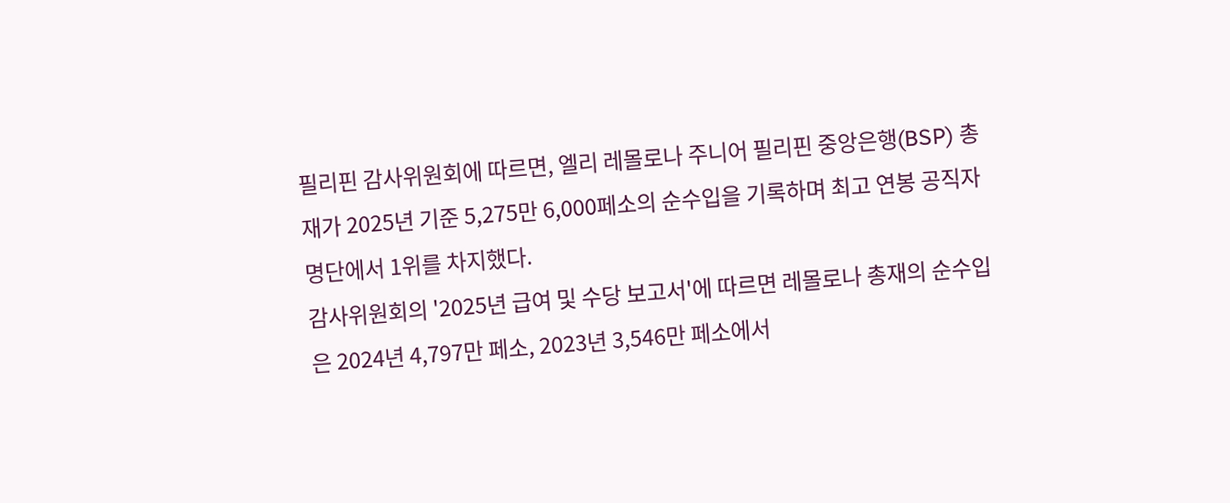필리핀 감사위원회에 따르면, 엘리 레몰로나 주니어 필리핀 중앙은행(BSP) 총재가 2025년 기준 5,275만 6,000페소의 순수입을 기록하며 최고 연봉 공직자 명단에서 1위를 차지했다.
감사위원회의 '2025년 급여 및 수당 보고서'에 따르면 레몰로나 총재의 순수입은 2024년 4,797만 페소, 2023년 3,546만 페소에서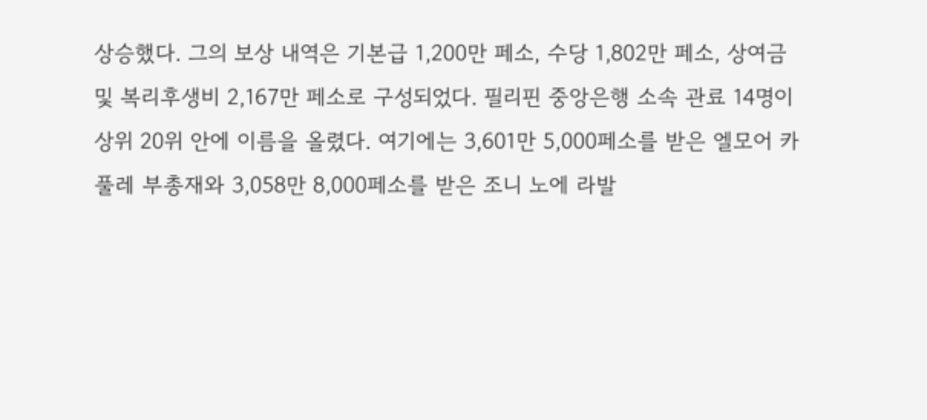상승했다. 그의 보상 내역은 기본급 1,200만 페소, 수당 1,802만 페소, 상여금 및 복리후생비 2,167만 페소로 구성되었다. 필리핀 중앙은행 소속 관료 14명이 상위 20위 안에 이름을 올렸다. 여기에는 3,601만 5,000페소를 받은 엘모어 카풀레 부총재와 3,058만 8,000페소를 받은 조니 노에 라발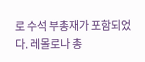로 수석 부총재가 포함되었다. 레몰로나 총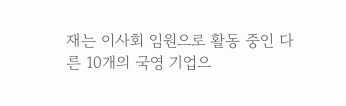재는 이사회 임원으로 활동 중인 다른 10개의 국영 기업으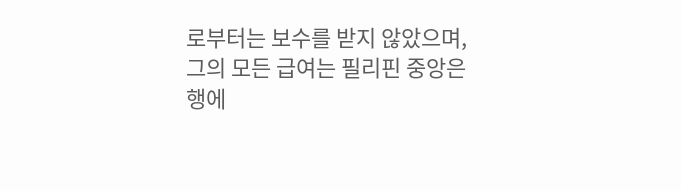로부터는 보수를 받지 않았으며, 그의 모든 급여는 필리핀 중앙은행에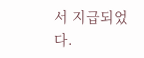서 지급되었다.